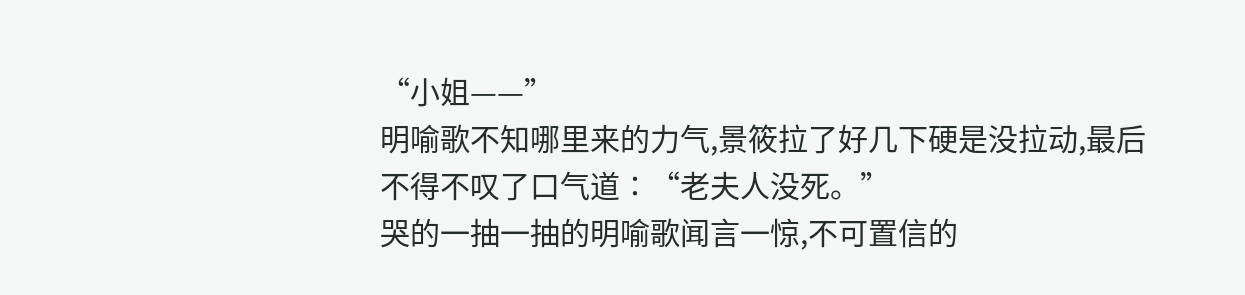“小姐——”
明喻歌不知哪里来的力气,景筱拉了好几下硬是没拉动,最后不得不叹了口气道∶“老夫人没死。”
哭的一抽一抽的明喻歌闻言一惊,不可置信的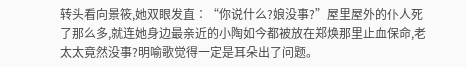转头看向景筱,她双眼发直∶“你说什么?娘没事?”屋里屋外的仆人死了那么多,就连她身边最亲近的小陶如今都被放在郑焕那里止血保命,老太太竟然没事?明喻歌觉得一定是耳朵出了问题。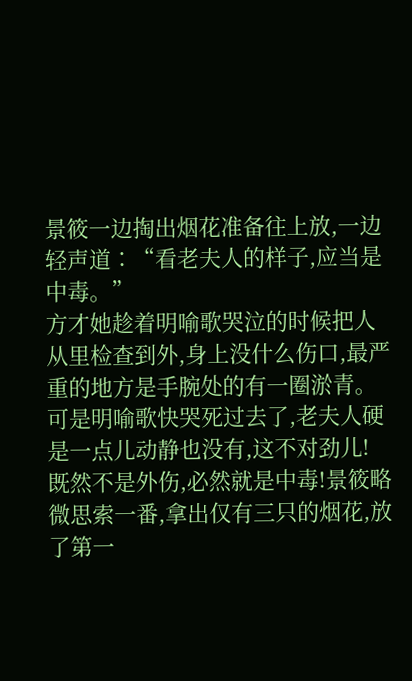景筱一边掏出烟花准备往上放,一边轻声道∶“看老夫人的样子,应当是中毒。”
方才她趁着明喻歌哭泣的时候把人从里检查到外,身上没什么伤口,最严重的地方是手腕处的有一圈淤青。
可是明喻歌快哭死过去了,老夫人硬是一点儿动静也没有,这不对劲儿!
既然不是外伤,必然就是中毒!景筱略微思索一番,拿出仅有三只的烟花,放了第一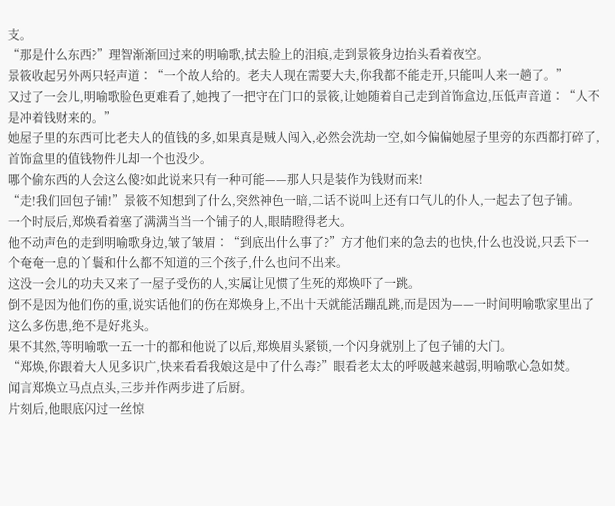支。
“那是什么东西?”理智渐渐回过来的明喻歌,拭去脸上的泪痕,走到景筱身边抬头看着夜空。
景筱收起另外两只轻声道∶“一个故人给的。老夫人现在需要大夫,你我都不能走开,只能叫人来一趟了。”
又过了一会儿,明喻歌脸色更难看了,她拽了一把守在门口的景筱,让她随着自己走到首饰盒边,压低声音道∶“人不是冲着钱财来的。”
她屋子里的东西可比老夫人的值钱的多,如果真是贼人闯入,必然会洗劫一空,如今偏偏她屋子里旁的东西都打碎了,首饰盒里的值钱物件儿却一个也没少。
哪个偷东西的人会这么傻?如此说来只有一种可能——那人只是装作为钱财而来!
“走!我们回包子铺!”景筱不知想到了什么,突然神色一暗,二话不说叫上还有口气儿的仆人,一起去了包子铺。
一个时辰后,郑焕看着塞了满满当当一个铺子的人,眼睛瞪得老大。
他不动声色的走到明喻歌身边,皱了皱眉∶“到底出什么事了?”方才他们来的急去的也快,什么也没说,只丢下一个奄奄一息的丫鬟和什么都不知道的三个孩子,什么也问不出来。
这没一会儿的功夫又来了一屋子受伤的人,实属让见惯了生死的郑焕吓了一跳。
倒不是因为他们伤的重,说实话他们的伤在郑焕身上,不出十天就能活蹦乱跳,而是因为——一时间明喻歌家里出了这么多伤患,绝不是好兆头。
果不其然,等明喻歌一五一十的都和他说了以后,郑焕眉头紧锁,一个闪身就别上了包子铺的大门。
“郑焕,你跟着大人见多识广,快来看看我娘这是中了什么毒?”眼看老太太的呼吸越来越弱,明喻歌心急如焚。
闻言郑焕立马点点头,三步并作两步进了后厨。
片刻后,他眼底闪过一丝惊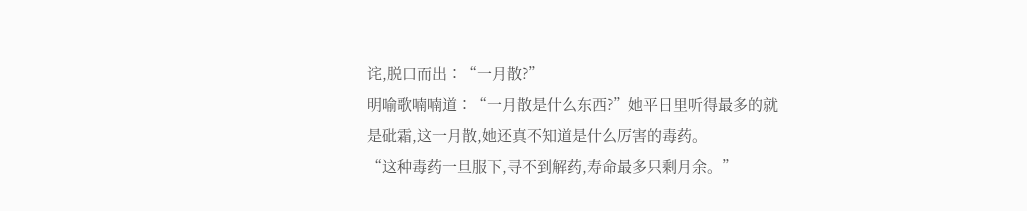诧,脱口而出∶“一月散?”
明喻歌喃喃道∶“一月散是什么东西?”她平日里听得最多的就是砒霜,这一月散,她还真不知道是什么厉害的毒药。
“这种毒药一旦服下,寻不到解药,寿命最多只剩月余。”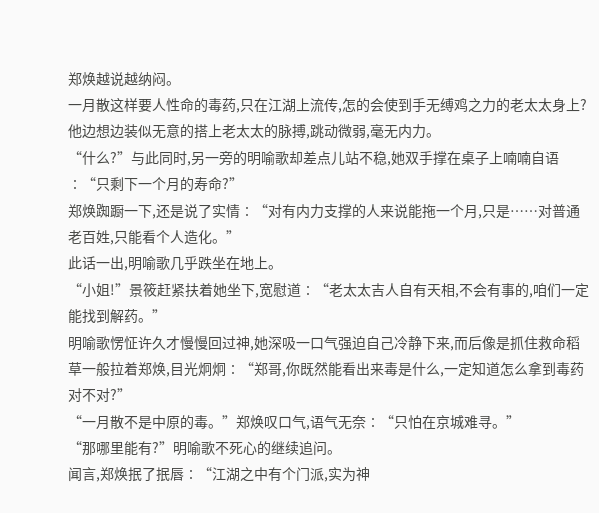郑焕越说越纳闷。
一月散这样要人性命的毒药,只在江湖上流传,怎的会使到手无缚鸡之力的老太太身上?
他边想边装似无意的搭上老太太的脉搏,跳动微弱,毫无内力。
“什么?”与此同时,另一旁的明喻歌却差点儿站不稳,她双手撑在桌子上喃喃自语∶“只剩下一个月的寿命?”
郑焕踟蹰一下,还是说了实情∶“对有内力支撑的人来说能拖一个月,只是……对普通老百姓,只能看个人造化。”
此话一出,明喻歌几乎跌坐在地上。
“小姐!”景筱赶紧扶着她坐下,宽慰道∶“老太太吉人自有天相,不会有事的,咱们一定能找到解药。”
明喻歌愣怔许久才慢慢回过神,她深吸一口气强迫自己冷静下来,而后像是抓住救命稻草一般拉着郑焕,目光炯炯∶“郑哥,你既然能看出来毒是什么,一定知道怎么拿到毒药对不对?”
“一月散不是中原的毒。”郑焕叹口气,语气无奈∶“只怕在京城难寻。”
“那哪里能有?”明喻歌不死心的继续追问。
闻言,郑焕抿了抿唇∶“江湖之中有个门派,实为神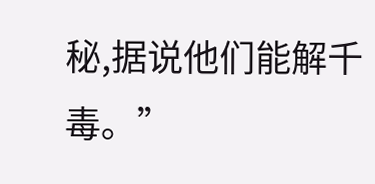秘,据说他们能解千毒。”